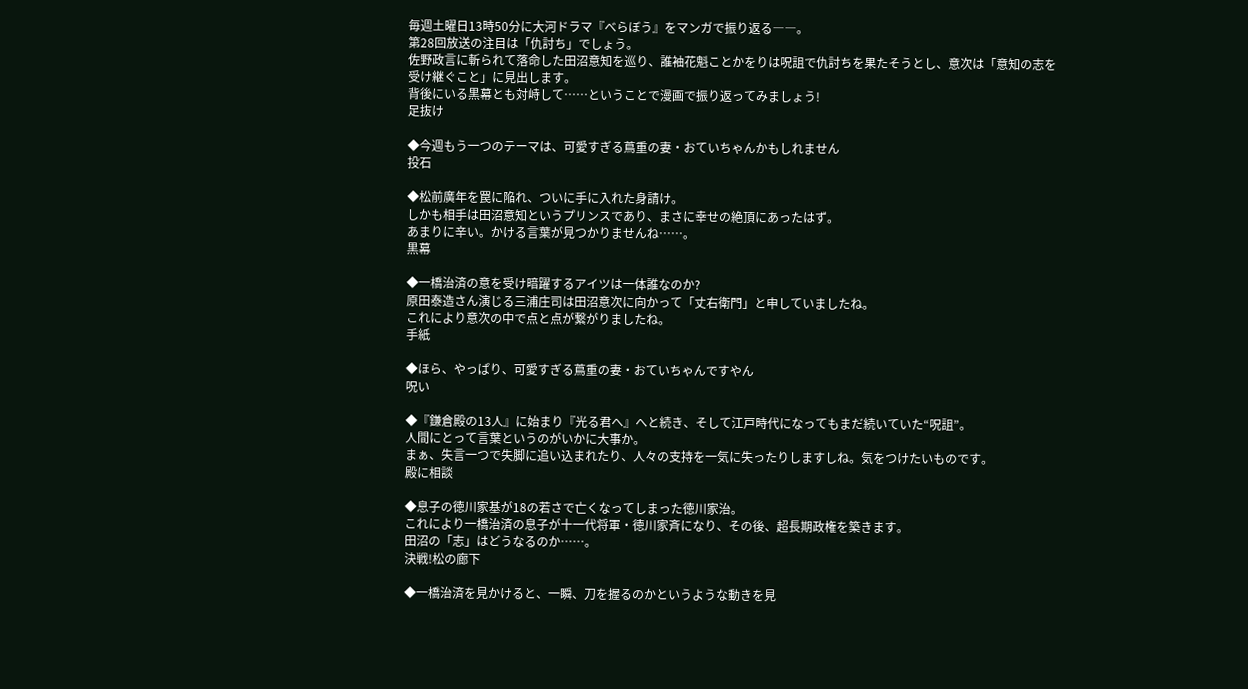毎週土曜日13時50分に大河ドラマ『べらぼう』をマンガで振り返る――。
第28回放送の注目は「仇討ち」でしょう。
佐野政言に斬られて落命した田沼意知を巡り、誰袖花魁ことかをりは呪詛で仇討ちを果たそうとし、意次は「意知の志を受け継ぐこと」に見出します。
背後にいる黒幕とも対峙して……ということで漫画で振り返ってみましょう!
足抜け

◆今週もう一つのテーマは、可愛すぎる蔦重の妻・おていちゃんかもしれません
投石

◆松前廣年を罠に陥れ、ついに手に入れた身請け。
しかも相手は田沼意知というプリンスであり、まさに幸せの絶頂にあったはず。
あまりに辛い。かける言葉が見つかりませんね……。
黒幕

◆一橋治済の意を受け暗躍するアイツは一体誰なのか?
原田泰造さん演じる三浦庄司は田沼意次に向かって「丈右衛門」と申していましたね。
これにより意次の中で点と点が繋がりましたね。
手紙

◆ほら、やっぱり、可愛すぎる蔦重の妻・おていちゃんですやん
呪い

◆『鎌倉殿の13人』に始まり『光る君へ』へと続き、そして江戸時代になってもまだ続いていた“呪詛”。
人間にとって言葉というのがいかに大事か。
まぁ、失言一つで失脚に追い込まれたり、人々の支持を一気に失ったりしますしね。気をつけたいものです。
殿に相談

◆息子の徳川家基が18の若さで亡くなってしまった徳川家治。
これにより一橋治済の息子が十一代将軍・徳川家斉になり、その後、超長期政権を築きます。
田沼の「志」はどうなるのか……。
決戦!松の廊下

◆一橋治済を見かけると、一瞬、刀を握るのかというような動きを見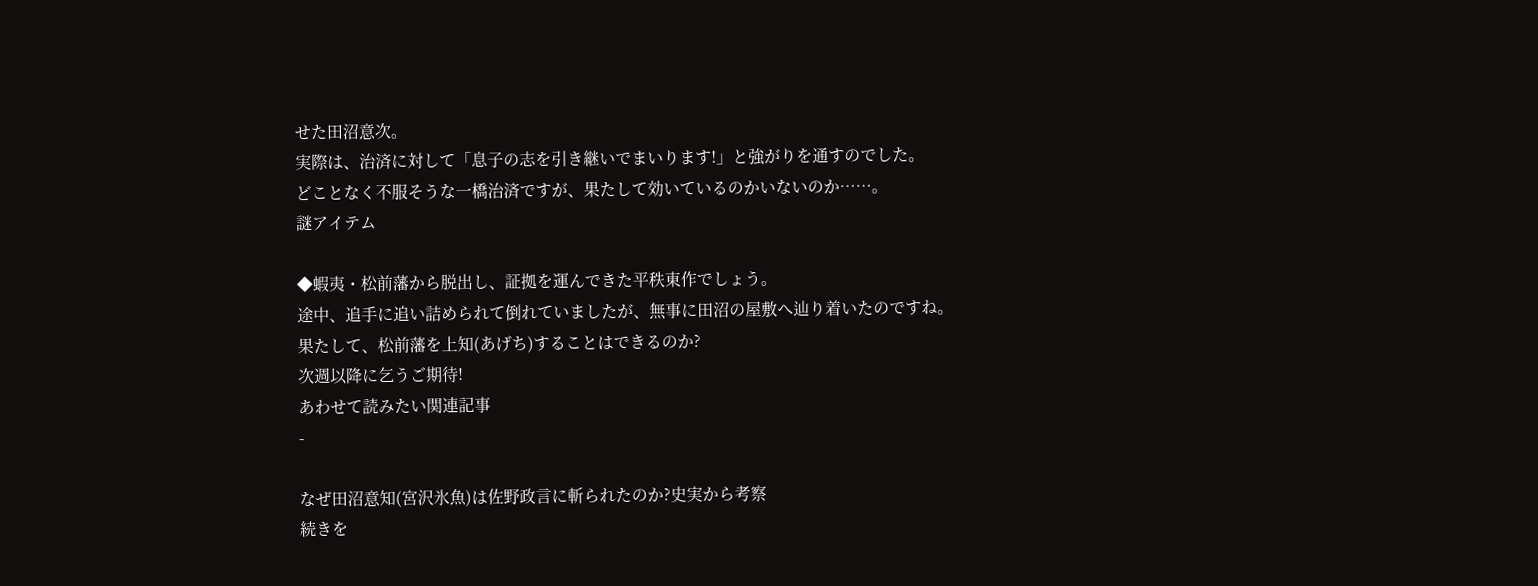せた田沼意次。
実際は、治済に対して「息子の志を引き継いでまいります!」と強がりを通すのでした。
どことなく不服そうな一橋治済ですが、果たして効いているのかいないのか……。
謎アイテム

◆蝦夷・松前藩から脱出し、証拠を運んできた平秩東作でしょう。
途中、追手に追い詰められて倒れていましたが、無事に田沼の屋敷へ辿り着いたのですね。
果たして、松前藩を上知(あげち)することはできるのか?
次週以降に乞うご期待!
あわせて読みたい関連記事
-

なぜ田沼意知(宮沢氷魚)は佐野政言に斬られたのか?史実から考察
続きを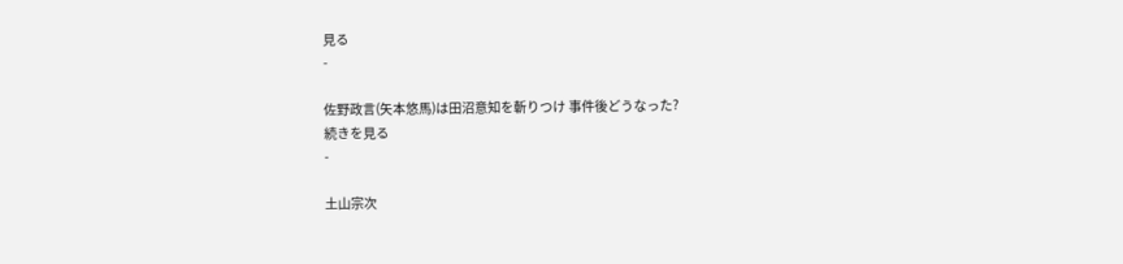見る
-

佐野政言(矢本悠馬)は田沼意知を斬りつけ 事件後どうなった?
続きを見る
-

土山宗次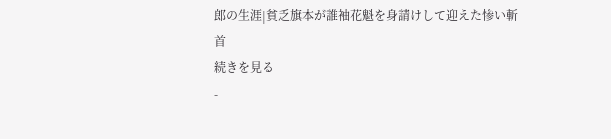郎の生涯|貧乏旗本が誰袖花魁を身請けして迎えた惨い斬首
続きを見る
-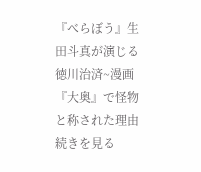『べらぼう』生田斗真が演じる徳川治済~漫画『大奥』で怪物と称された理由
続きを見る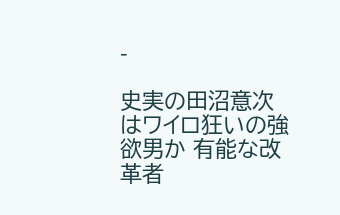-

史実の田沼意次はワイロ狂いの強欲男か 有能な改革者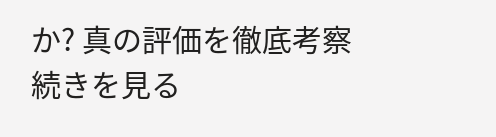か? 真の評価を徹底考察
続きを見る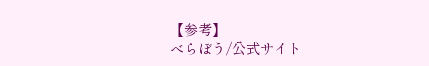【参考】
べらぼう/公式サイト